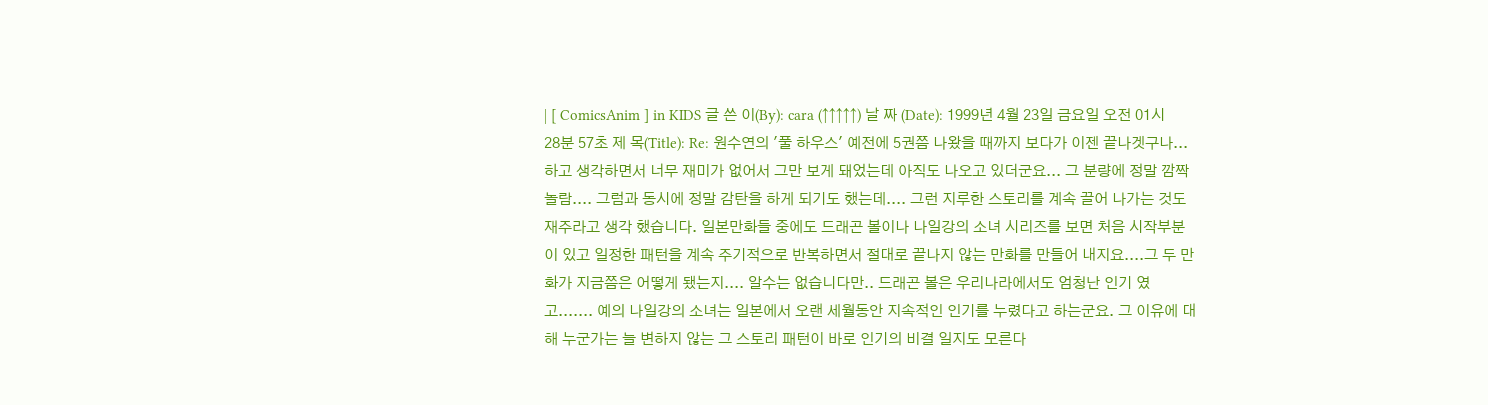| [ ComicsAnim ] in KIDS 글 쓴 이(By): cara (↑↑↑↑↑) 날 짜 (Date): 1999년 4월 23일 금요일 오전 01시 28분 57초 제 목(Title): Re: 원수연의 '풀 하우스' 예전에 5권쯤 나왔을 때까지 보다가 이젠 끝나겟구나... 하고 생각하면서 너무 재미가 없어서 그만 보게 돼었는데 아직도 나오고 있더군요... 그 분량에 정말 깜짝 놀람.... 그럼과 동시에 정말 감탄을 하게 되기도 했는데.... 그런 지루한 스토리를 계속 끌어 나가는 것도 재주라고 생각 했습니다. 일본만화들 중에도 드래곤 볼이나 나일강의 소녀 시리즈를 보면 처음 시작부분이 있고 일정한 패턴을 계속 주기적으로 반복하면서 절대로 끝나지 않는 만화를 만들어 내지요....그 두 만화가 지금쯤은 어떻게 됐는지.... 알수는 없습니다만.. 드래곤 볼은 우리나라에서도 엄청난 인기 였고....... 예의 나일강의 소녀는 일본에서 오랜 세월동안 지속적인 인기를 누렸다고 하는군요. 그 이유에 대해 누군가는 늘 변하지 않는 그 스토리 패턴이 바로 인기의 비결 일지도 모른다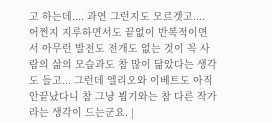고 하는데.... 과연 그런지도 모르겟고.... 어쩐지 지루하면서도 끝없이 반복적이면서 아무런 발전도 전개도 없는 것이 꼭 사람의 삶의 모습과도 참 많이 닮았다는 생각도 들고... 그런데 엘리오와 이베트도 아직 안끝났다니 참 그냥 뵙기와는 참 다른 작가라는 생각이 드는군요. |